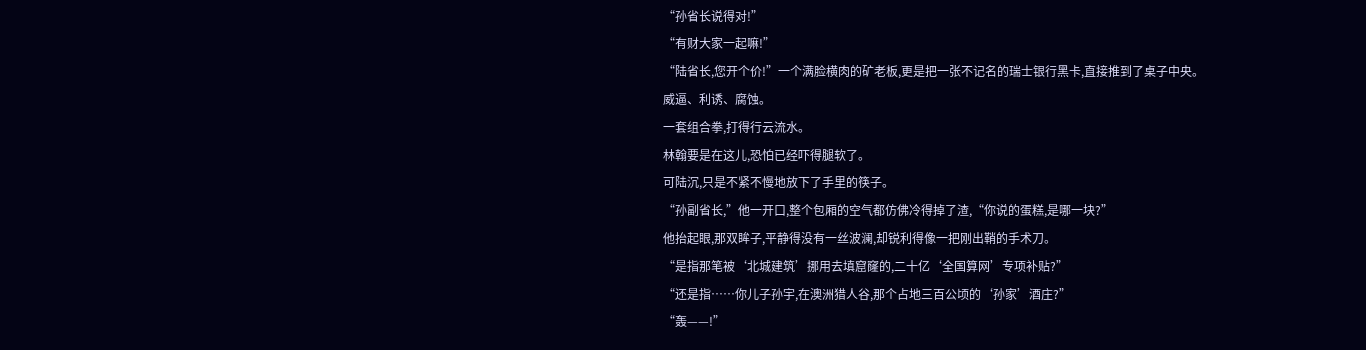“孙省长说得对!”
“有财大家一起嘛!”
“陆省长,您开个价!”一个满脸横肉的矿老板,更是把一张不记名的瑞士银行黑卡,直接推到了桌子中央。
威逼、利诱、腐蚀。
一套组合拳,打得行云流水。
林翰要是在这儿,恐怕已经吓得腿软了。
可陆沉,只是不紧不慢地放下了手里的筷子。
“孙副省长,”他一开口,整个包厢的空气都仿佛冷得掉了渣,“你说的蛋糕,是哪一块?”
他抬起眼,那双眸子,平静得没有一丝波澜,却锐利得像一把刚出鞘的手术刀。
“是指那笔被‘北城建筑’挪用去填窟窿的,二十亿‘全国算网’专项补贴?”
“还是指……你儿子孙宇,在澳洲猎人谷,那个占地三百公顷的‘孙家’酒庄?”
“轰——!”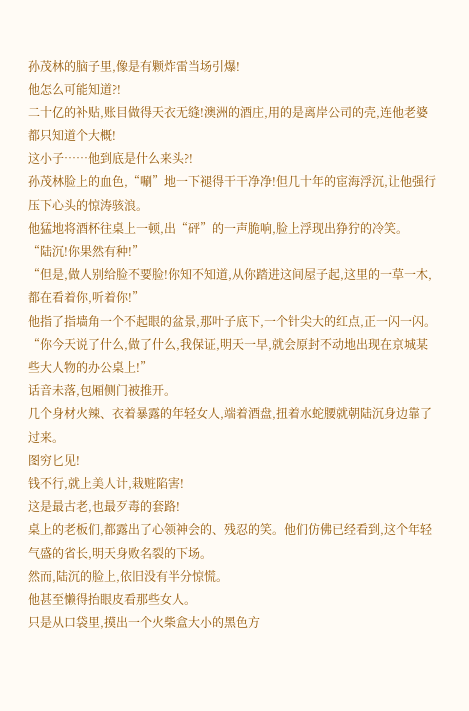孙茂林的脑子里,像是有颗炸雷当场引爆!
他怎么可能知道?!
二十亿的补贴,账目做得天衣无缝!澳洲的酒庄,用的是离岸公司的壳,连他老婆都只知道个大概!
这小子……他到底是什么来头?!
孙茂林脸上的血色,“唰”地一下褪得干干净净!但几十年的宦海浮沉,让他强行压下心头的惊涛骇浪。
他猛地将酒杯往桌上一顿,出“砰”的一声脆响,脸上浮现出狰狞的冷笑。
“陆沉!你果然有种!”
“但是,做人别给脸不要脸!你知不知道,从你踏进这间屋子起,这里的一草一木,都在看着你,听着你!”
他指了指墙角一个不起眼的盆景,那叶子底下,一个针尖大的红点,正一闪一闪。
“你今天说了什么,做了什么,我保证,明天一早,就会原封不动地出现在京城某些大人物的办公桌上!”
话音未落,包厢侧门被推开。
几个身材火辣、衣着暴露的年轻女人,端着酒盘,扭着水蛇腰就朝陆沉身边靠了过来。
图穷匕见!
钱不行,就上美人计,栽赃陷害!
这是最古老,也最歹毒的套路!
桌上的老板们,都露出了心领神会的、残忍的笑。他们仿佛已经看到,这个年轻气盛的省长,明天身败名裂的下场。
然而,陆沉的脸上,依旧没有半分惊慌。
他甚至懒得抬眼皮看那些女人。
只是从口袋里,摸出一个火柴盒大小的黑色方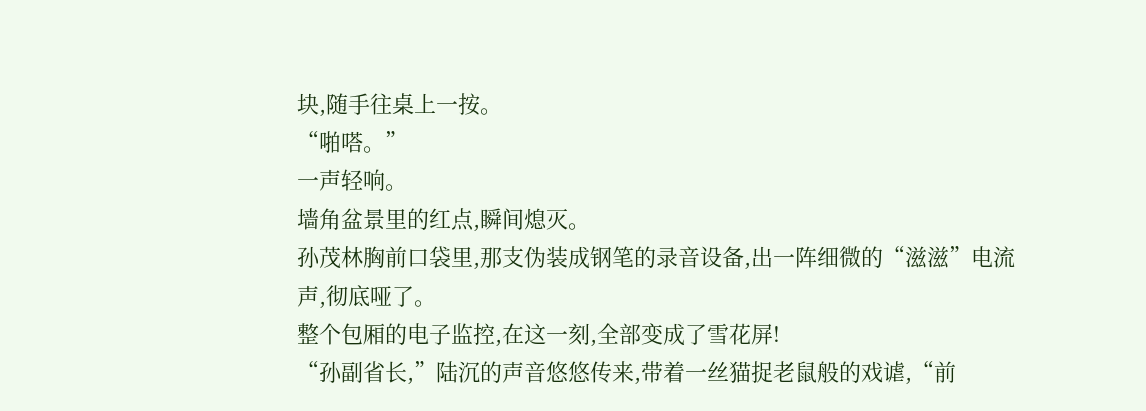块,随手往桌上一按。
“啪嗒。”
一声轻响。
墙角盆景里的红点,瞬间熄灭。
孙茂林胸前口袋里,那支伪装成钢笔的录音设备,出一阵细微的“滋滋”电流声,彻底哑了。
整个包厢的电子监控,在这一刻,全部变成了雪花屏!
“孙副省长,”陆沉的声音悠悠传来,带着一丝猫捉老鼠般的戏谑,“前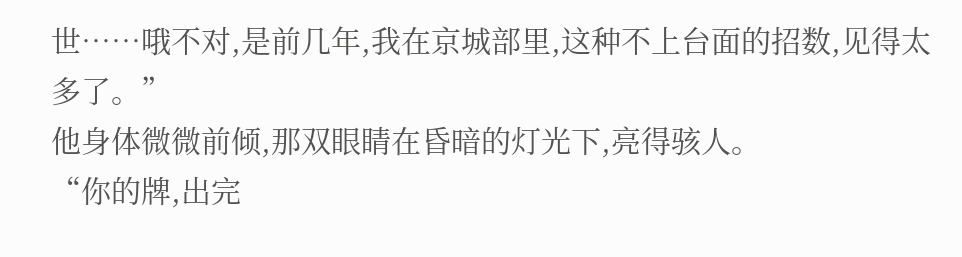世……哦不对,是前几年,我在京城部里,这种不上台面的招数,见得太多了。”
他身体微微前倾,那双眼睛在昏暗的灯光下,亮得骇人。
“你的牌,出完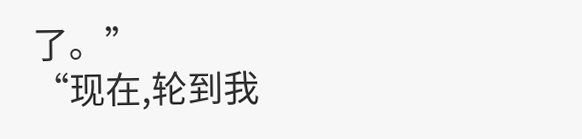了。”
“现在,轮到我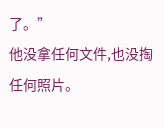了。”
他没拿任何文件,也没掏任何照片。